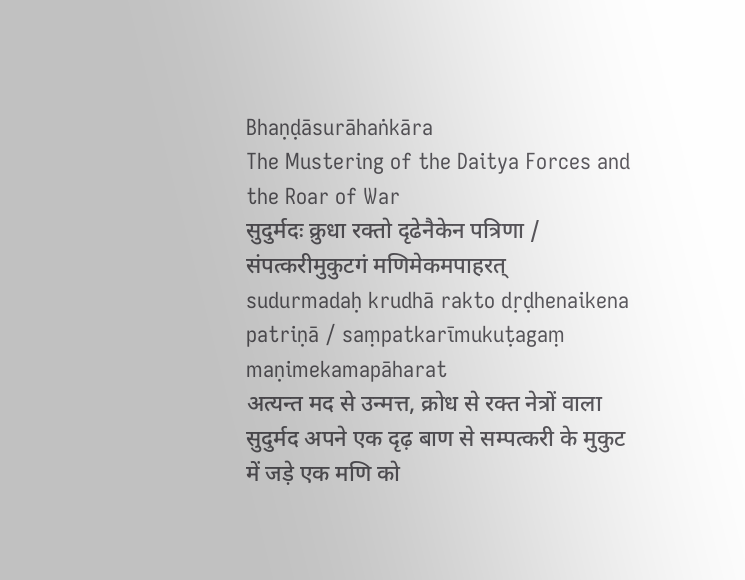Bhaṇḍāsurāhaṅkāra
The Mustering of the Daitya Forces and the Roar of War
सुदुर्मदः क्रुधा रक्तो दृढेनैकेन पत्रिणा / संपत्करीमुकुटगं मणिमेकमपाहरत्
sudurmadaḥ krudhā rakto dṛḍhenaikena patriṇā / saṃpatkarīmukuṭagaṃ maṇimekamapāharat
अत्यन्त मद से उन्मत्त, क्रोध से रक्त नेत्रों वाला सुदुर्मद अपने एक दृढ़ बाण से सम्पत्करी के मुकुट में जड़े एक मणि को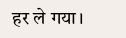हर ले गया।